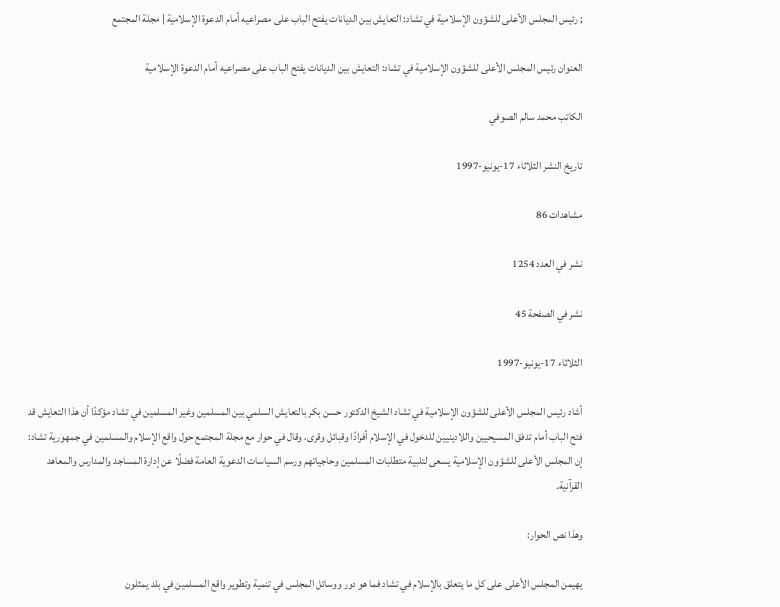; رئيس المجلس الأعلى للشؤون الإسلامية في تشاد: التعايش بين الديانات يفتح الباب على مصراعيه أمام الدعوة الإسلامية | مجلة المجتمع

العنوان رئيس المجلس الأعلى للشؤون الإسلامية في تشاد: التعايش بين الديانات يفتح الباب على مصراعيه أمام الدعوة الإسلامية

الكاتب محمد سالم الصوفي

تاريخ النشر الثلاثاء 17-يونيو-1997

مشاهدات 86

نشر في العدد 1254

نشر في الصفحة 45

الثلاثاء 17-يونيو-1997

أشاد رئيس المجلس الأعلى للشؤون الإسلامية في تشاد الشيخ الدكتور حسن بكر بالتعايش السلمي بين المسلمين وغير المسلمين في تشاد مؤكدًا أن هذا التعايش قد فتح الباب أمام تدفق المسيحيين واللادينيين للدخول في الإسلام أفرادًا وقبائل وقرى، وقال في حوار مع مجلة المجتمع حول واقع الإسلام والمسلمين في جمهورية تشاد: إن المجلس الأعلى للشؤون الإسلامية يسعى لتلبية متطلبات المسلمين وحاجياتهم ورسم السياسات الدعوية العامة فضلًا عن إدارة المساجد والمدارس والمعاهد القرآنية.

وهذا نص الحوار:

يهيمن المجلس الأعلى على كل ما يتعلق بالإسلام في تشاد فما هو دور ووسائل المجلس في تنمية وتطوير واقع المسلمين في بلد يمثلون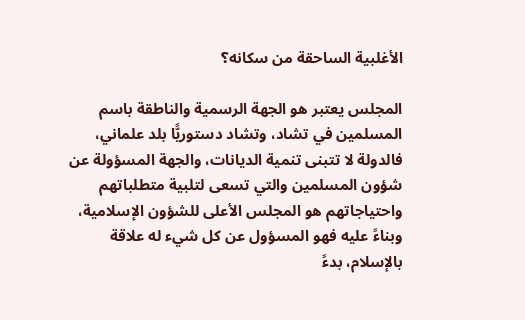الأغلبية الساحقة من سكانه؟

المجلس يعتبر هو الجهة الرسمية والناطقة باسم المسلمين في تشاد، وتشاد دستوريًّا بلد علماني، فالدولة لا تتبنى تنمية الديانات، والجهة المسؤولة عن شؤون المسلمين والتي تسعى لتلبية متطلباتهم واحتياجاتهم هو المجلس الأعلى للشؤون الإسلامية، وبناءً عليه فهو المسؤول عن كل شيء له علاقة بالإسلام، بدءً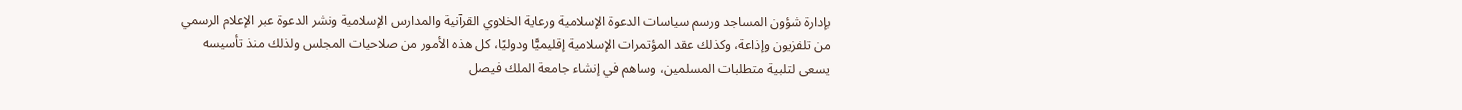بإدارة شؤون المساجد ورسم سياسات الدعوة الإسلامية ورعاية الخلاوي القرآنية والمدارس الإسلامية ونشر الدعوة عبر الإعلام الرسمي من تلفزيون وإذاعة، وكذلك عقد المؤتمرات الإسلامية إقليميًّا ودوليًا، كل هذه الأمور من صلاحيات المجلس ولذلك منذ تأسيسه يسعى لتلبية متطلبات المسلمين، وساهم في إنشاء جامعة الملك فيصل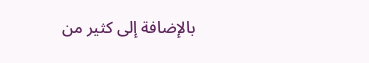بالإضافة إلى كثير من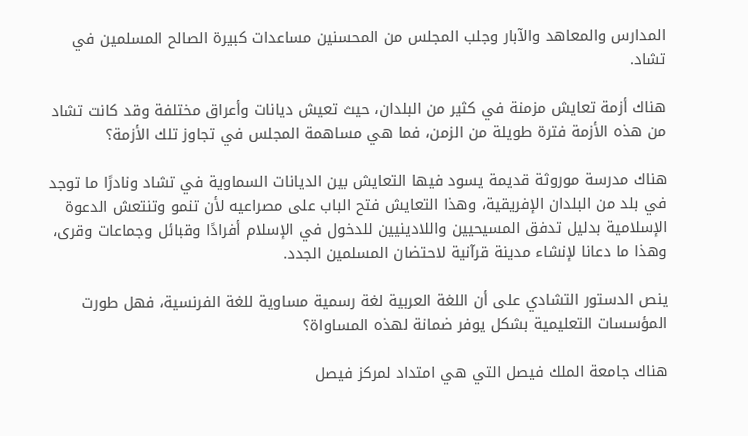المدارس والمعاهد والآبار وجلب المجلس من المحسنين مساعدات كبيرة الصالح المسلمين في تشاد.

هناك أزمة تعايش مزمنة في كثير من البلدان، حيث تعيش ديانات وأعراق مختلفة وقد كانت تشاد من هذه الأزمة فترة طويلة من الزمن، فما هي مساهمة المجلس في تجاوز تلك الأزمة؟

هناك مدرسة موروثة قديمة يسود فيها التعايش بين الديانات السماوية في تشاد ونادرًا ما توجد في بلد من البلدان الإفريقية، وهذا التعايش فتح الباب على مصراعيه لأن تنمو وتنتعش الدعوة الإسلامية بدليل تدفق المسيحيين واللادينيين للدخول في الإسلام أفرادًا وقبائل وجماعات وقرى، وهذا ما دعانا لإنشاء مدينة قرآنية لاحتضان المسلمين الجدد.

ينص الدستور التشادي على أن اللغة العربية لغة رسمية مساوية للغة الفرنسية، فهل طورت المؤسسات التعليمية بشكل يوفر ضمانة لهذه المساواة؟

هناك جامعة الملك فيصل التي هي امتداد لمركز فيصل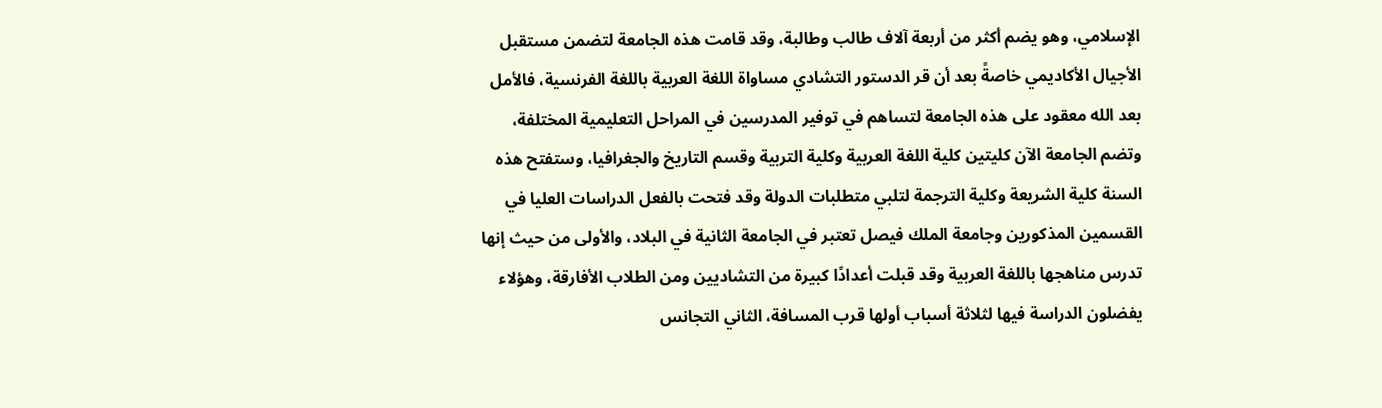الإسلامي، وهو يضم أكثر من أربعة آلاف طالب وطالبة، وقد قامت هذه الجامعة لتضمن مستقبل الأجيال الأكاديمي خاصةً بعد أن قر الدستور التشادي مساواة اللغة العربية باللغة الفرنسية، فالأمل بعد الله معقود على هذه الجامعة لتساهم في توفير المدرسين في المراحل التعليمية المختلفة، وتضم الجامعة الآن كليتين كلية اللغة العربية وكلية التربية وقسم التاريخ والجغرافيا، وستفتح هذه السنة كلية الشريعة وكلية الترجمة لتلبي متطلبات الدولة وقد فتحت بالفعل الدراسات العليا في القسمين المذكورين وجامعة الملك فيصل تعتبر في الجامعة الثانية في البلاد، والأولى من حيث إنها تدرس مناهجها باللغة العربية وقد قبلت أعدادًا كبيرة من التشاديين ومن الطلاب الأفارقة، وهؤلاء يفضلون الدراسة فيها لثلاثة أسباب أولها قرب المسافة، الثاني التجانس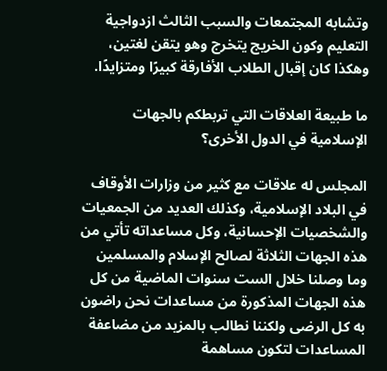وتشابه المجتمعات والسبب الثالث ازدواجية التعليم وكون الخريج يتخرج وهو يتقن لغتين، وهكذا كان إقبال الطلاب الأفارقة كبيرًا ومتزايدًا.

ما طبيعة العلاقات التي تربطكم بالجهات الإسلامية في الدول الأخرى؟

المجلس له علاقات مع كثير من وزارات الأوقاف في البلاد الإسلامية، وكذلك العديد من الجمعيات والشخصيات الإحسانية، وكل مساعداته تأتي من هذه الجهات الثلاثة لصالح الإسلام والمسلمين وما وصلنا خلال الست سنوات الماضية من كل هذه الجهات المذكورة من مساعدات نحن راضون به كل الرضى ولكننا نطالب بالمزيد من مضاعفة المساعدات لتكون مساهمة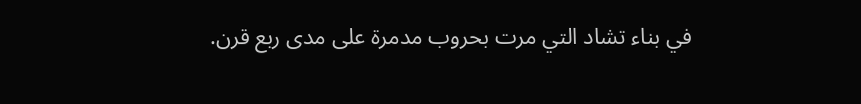في بناء تشاد التي مرت بحروب مدمرة على مدى ربع قرن.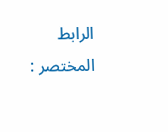الرابط المختصر :